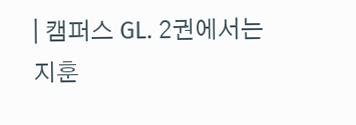| 캠퍼스 GL. 2권에서는 지훈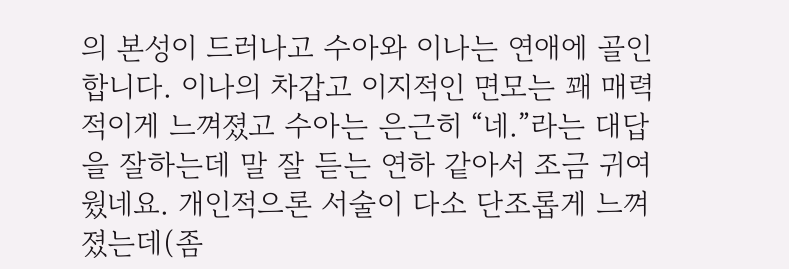의 본성이 드러나고 수아와 이나는 연애에 골인합니다. 이나의 차갑고 이지적인 면모는 꽤 매력적이게 느껴졌고 수아는 은근히 “네.”라는 대답을 잘하는데 말 잘 듣는 연하 같아서 조금 귀여웠네요. 개인적으론 서술이 다소 단조롭게 느껴졌는데(좀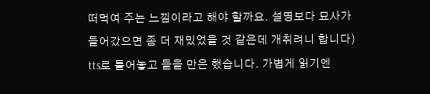떠먹여 주는 느낌이라고 해야 할까요. 설명보다 묘사가 들어갔으면 좀 더 재밌었을 것 같은데 개취려니 합니다) tts로 틀어놓고 들을 만은 했습니다. 가볍게 읽기엔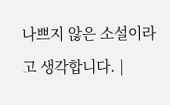나쁘지 않은 소설이라고 생각합니다. |